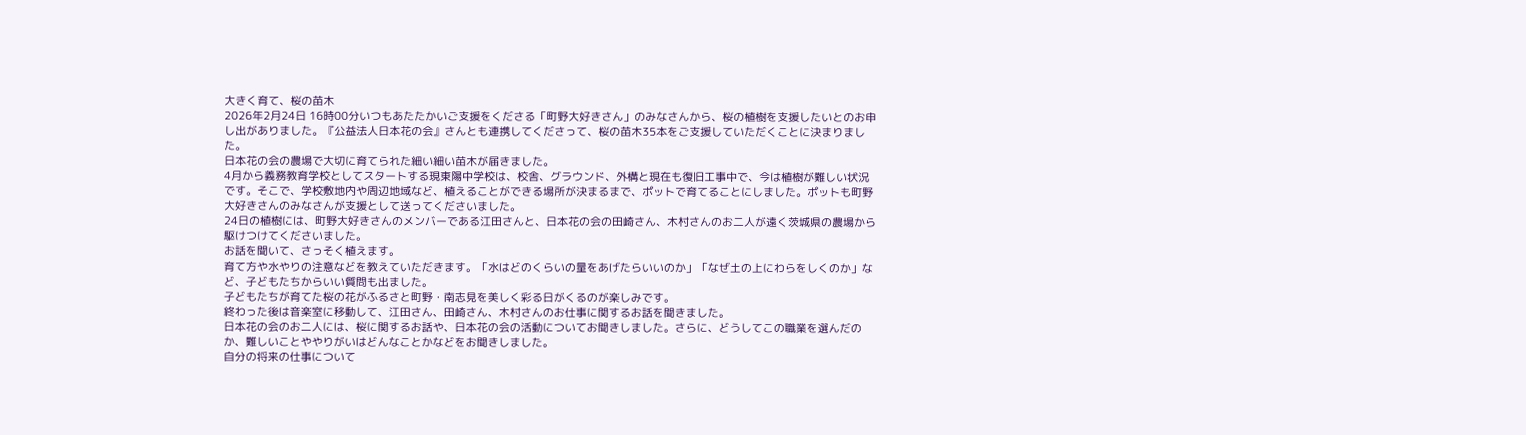大きく育て、桜の苗木
2026年2月24日 16時00分いつもあたたかいご支援をくださる「町野大好きさん」のみなさんから、桜の植樹を支援したいとのお申し出がありました。『公益法人日本花の会』さんとも連携してくださって、桜の苗木35本をご支援していただくことに決まりました。
日本花の会の農場で大切に育てられた細い細い苗木が届きました。
4月から義務教育学校としてスタートする現東陽中学校は、校舎、グラウンド、外構と現在も復旧工事中で、今は植樹が難しい状況です。そこで、学校敷地内や周辺地域など、植えることができる場所が決まるまで、ポットで育てることにしました。ポットも町野大好きさんのみなさんが支援として送ってくださいました。
24日の植樹には、町野大好きさんのメンバーである江田さんと、日本花の会の田崎さん、木村さんのお二人が遠く茨城県の農場から駆けつけてくださいました。
お話を聞いて、さっそく植えます。
育て方や水やりの注意などを教えていただきます。「水はどのくらいの量をあげたらいいのか」「なぜ土の上にわらをしくのか」など、子どもたちからいい質問も出ました。
子どもたちが育てた桜の花がふるさと町野・南志見を美しく彩る日がくるのが楽しみです。
終わった後は音楽室に移動して、江田さん、田崎さん、木村さんのお仕事に関するお話を聞きました。
日本花の会のお二人には、桜に関するお話や、日本花の会の活動についてお聞きしました。さらに、どうしてこの職業を選んだのか、難しいことややりがいはどんなことかなどをお聞きしました。
自分の将来の仕事について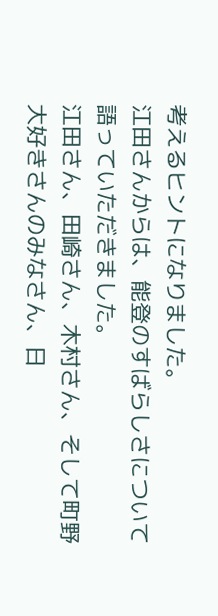考えるヒントになりました。
江田さんからは、能登のすばらしさについて語っていただきました。
江田さん、田崎さん、木村さん、そして町野大好きさんのみなさん、日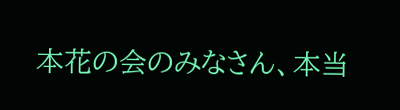本花の会のみなさん、本当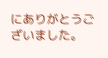にありがとうございました。